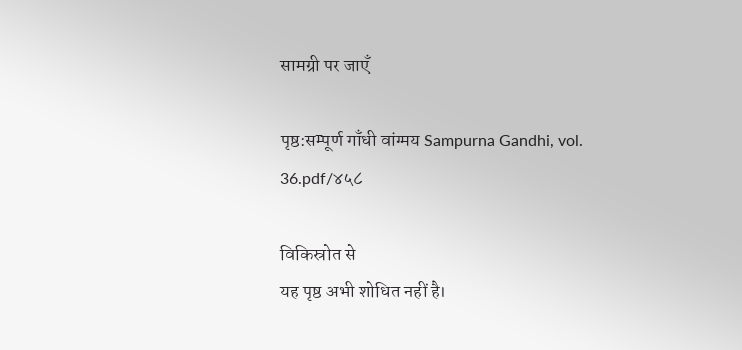सामग्री पर जाएँ

पृष्ठ:सम्पूर्ण गाँधी वांग्मय Sampurna Gandhi, vol. 36.pdf/४५८

विकिस्रोत से
यह पृष्ठ अभी शोधित नहीं है।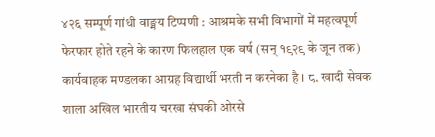४२६ सम्पूर्ण गांधी वाङ्मय टिप्पणी : आश्रमके सभी विभागों में महत्वपूर्ण फेरफार होते रहने के कारण फिलहाल एक वर्ष (सन् १९२९ के जून तक) कार्यवाहक मण्डलका आग्रह विद्यार्थी भरती न करनेका है । ८. खादी सेवक शाला अखिल भारतीय चरखा संघकी ओरसे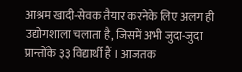आश्रम खादी-सेवक तैयार करनेके लिए अलग ही उद्योगशाला चलाता है, जिसमें अभी जुदा-जुदा प्रान्तोंके ३३ विद्यार्थी हैं । आजतक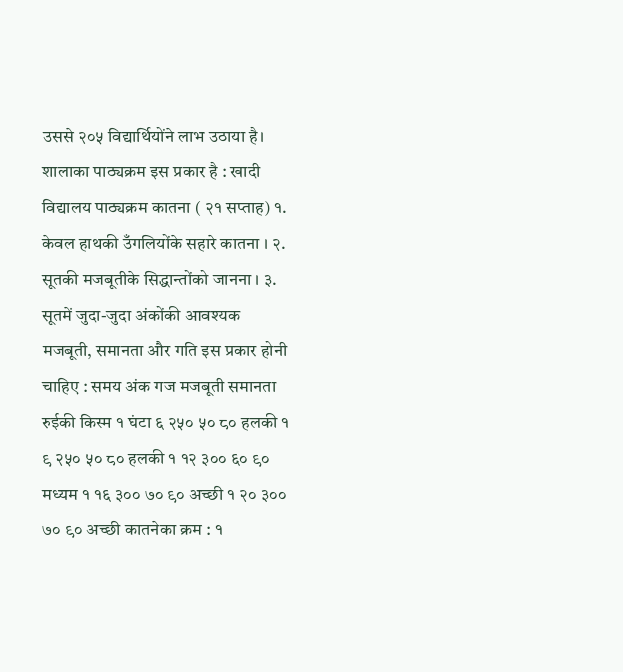उससे २०५ विद्यार्थियोंने लाभ उठाया है। शालाका पाठ्यक्रम इस प्रकार है : खादी विद्यालय पाठ्यक्रम कातना ( २१ सप्ताह) १. केवल हाथकी उँगलियोंके सहारे कातना । २. सूतकी मजबूतीके सिद्धान्तोंको जानना । ३. सूतमें जुदा-जुदा अंकोंकी आवश्यक मजबूती, समानता और गति इस प्रकार होनी चाहिए : समय अंक गज मजबूती समानता रुईकी किस्म १ घंटा ६ २५० ५० ८० हलकी १ ९ २५० ५० ८० हलकी १ १२ ३०० ६० ९० मध्यम १ १६ ३०० ७० ९० अच्छी १ २० ३०० ७० ९० अच्छी कातनेका क्रम : १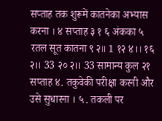सप्ताह तक शुरूमें कातनेका अभ्यास करना । ४ सप्ताह ३ १ ६ अंकका ५ रतल सूत कातना ९ २॥ 1 १२ ४।। १६ २।। 33 २० २।। 33 सामान्य कुल २१ सप्ताह ४. तकुवेकी परीक्षा करनी और उसे सुधारना । ५. तकली पर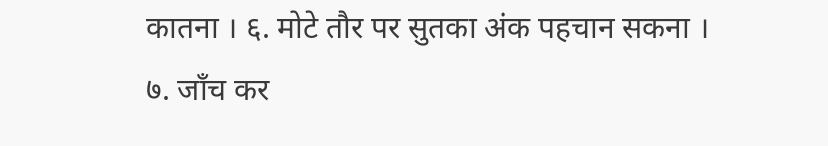कातना । ६. मोटे तौर पर सुतका अंक पहचान सकना । ७. जाँच कर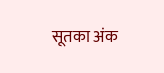सूतका अंक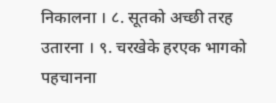निकालना । ८. सूतको अच्छी तरह उतारना । ९. चरखेके हरएक भागको पहचानना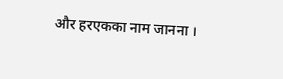और हरएकका नाम जानना ।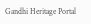Gandhi Heritage Portal